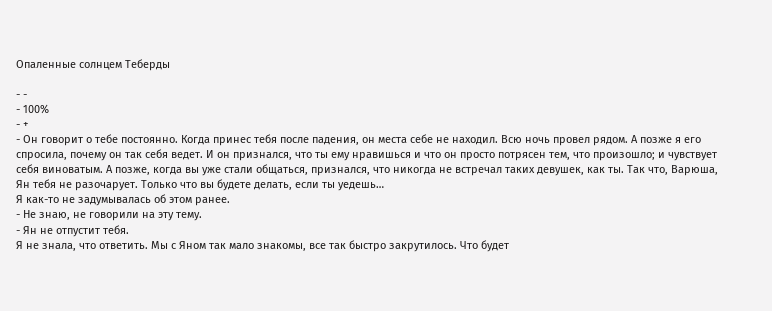Опаленные солнцем Теберды

- -
- 100%
- +
- Он говорит о тебе постоянно. Когда принес тебя после падения, он места себе не находил. Всю ночь провел рядом. А позже я его спросила, почему он так себя ведет. И он признался, что ты ему нравишься и что он просто потрясен тем, что произошло; и чувствует себя виноватым. А позже, когда вы уже стали общаться, признался, что никогда не встречал таких девушек, как ты. Так что, Варюша, Ян тебя не разочарует. Только что вы будете делать, если ты уедешь…
Я как-то не задумывалась об этом ранее.
- Не знаю, не говорили на эту тему.
- Ян не отпустит тебя.
Я не знала, что ответить. Мы с Яном так мало знакомы, все так быстро закрутилось. Что будет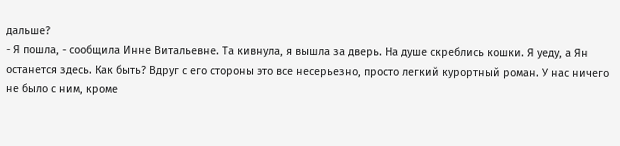дальше?
- Я пошла, - сообщила Инне Витальевне. Та кивнула, я вышла за дверь. На душе скреблись кошки. Я уеду, а Ян останется здесь. Как быть? Вдруг с его стороны это все несерьезно, просто легкий курортный роман. У нас ничего не было с ним, кроме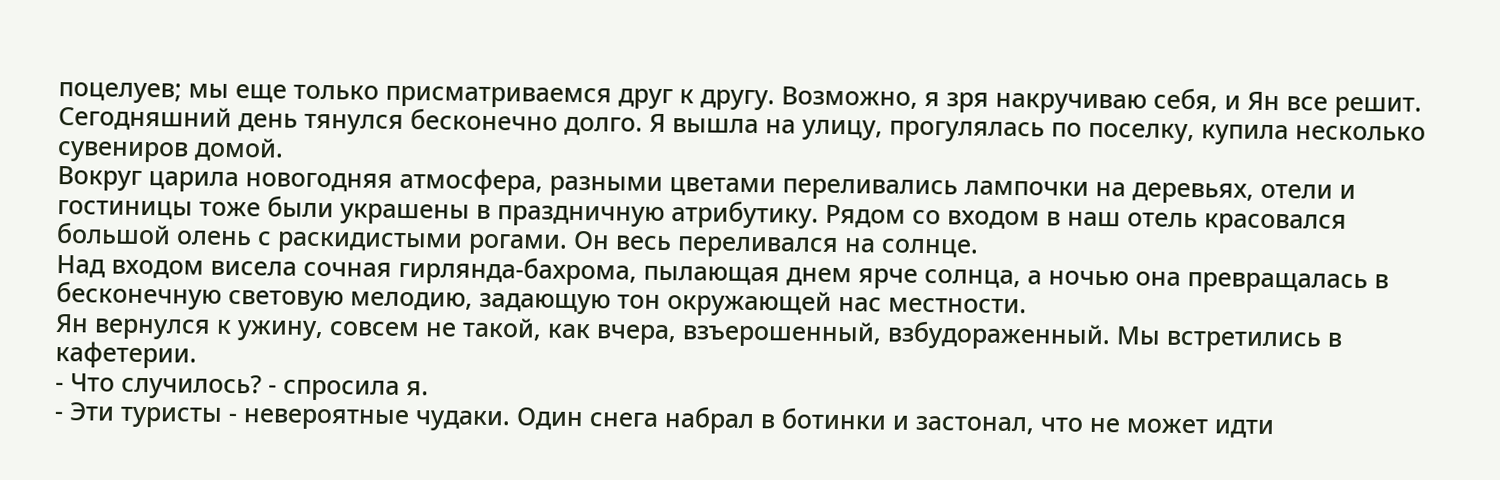поцелуев; мы еще только присматриваемся друг к другу. Возможно, я зря накручиваю себя, и Ян все решит.
Сегодняшний день тянулся бесконечно долго. Я вышла на улицу, прогулялась по поселку, купила несколько сувениров домой.
Вокруг царила новогодняя атмосфера, разными цветами переливались лампочки на деревьях, отели и гостиницы тоже были украшены в праздничную атрибутику. Рядом со входом в наш отель красовался большой олень с раскидистыми рогами. Он весь переливался на солнце.
Над входом висела сочная гирлянда-бахрома, пылающая днем ярче солнца, а ночью она превращалась в бесконечную световую мелодию, задающую тон окружающей нас местности.
Ян вернулся к ужину, совсем не такой, как вчера, взъерошенный, взбудораженный. Мы встретились в кафетерии.
- Что случилось? - спросила я.
- Эти туристы - невероятные чудаки. Один снега набрал в ботинки и застонал, что не может идти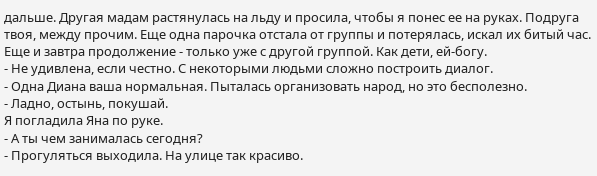дальше. Другая мадам растянулась на льду и просила, чтобы я понес ее на руках. Подруга твоя, между прочим. Еще одна парочка отстала от группы и потерялась, искал их битый час. Еще и завтра продолжение - только уже с другой группой. Как дети, ей-богу.
- Не удивлена, если честно. С некоторыми людьми сложно построить диалог.
- Одна Диана ваша нормальная. Пыталась организовать народ, но это бесполезно.
- Ладно, остынь, покушай.
Я погладила Яна по руке.
- А ты чем занималась сегодня?
- Прогуляться выходила. На улице так красиво.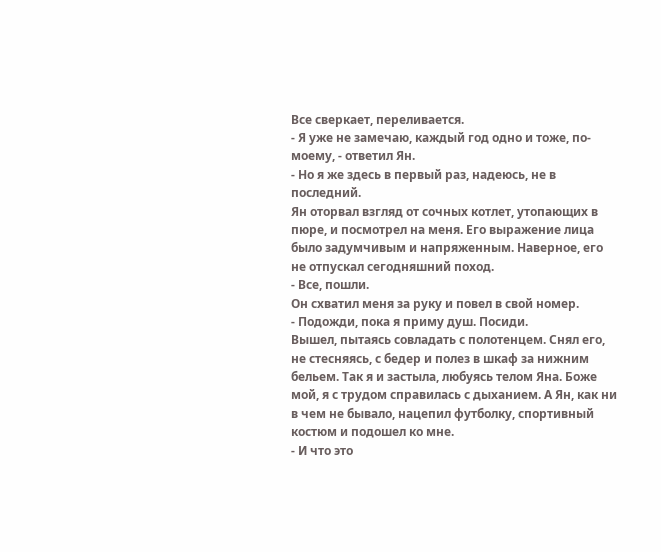Все сверкает, переливается.
- Я уже не замечаю, каждый год одно и тоже, по-моему, - ответил Ян.
- Но я же здесь в первый раз, надеюсь, не в последний.
Ян оторвал взгляд от сочных котлет, утопающих в пюре, и посмотрел на меня. Его выражение лица было задумчивым и напряженным. Наверное, его не отпускал сегодняшний поход.
- Все, пошли.
Он схватил меня за руку и повел в свой номер.
- Подожди, пока я приму душ. Посиди.
Вышел, пытаясь совладать с полотенцем. Снял его, не стесняясь, с бедер и полез в шкаф за нижним бельем. Так я и застыла, любуясь телом Яна. Боже мой, я с трудом справилась с дыханием. А Ян, как ни в чем не бывало, нацепил футболку, спортивный костюм и подошел ко мне.
- И что это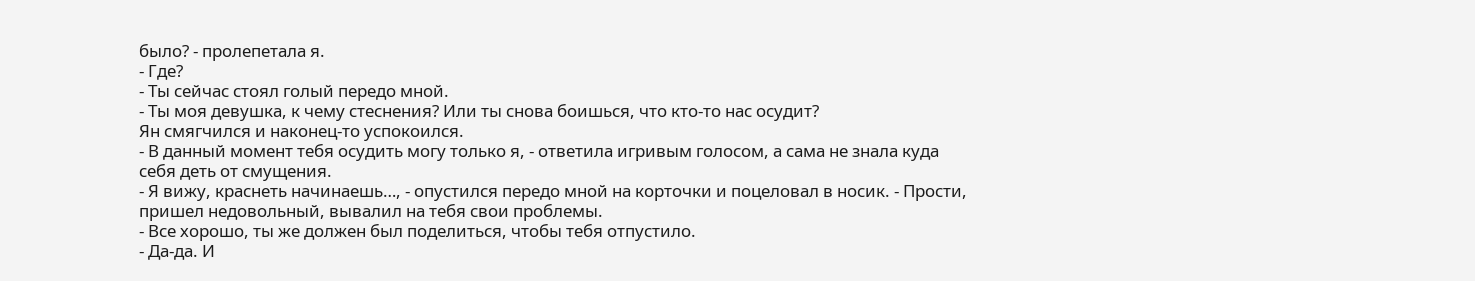было? - пролепетала я.
- Где?
- Ты сейчас стоял голый передо мной.
- Ты моя девушка, к чему стеснения? Или ты снова боишься, что кто-то нас осудит?
Ян смягчился и наконец-то успокоился.
- В данный момент тебя осудить могу только я, - ответила игривым голосом, а сама не знала куда себя деть от смущения.
- Я вижу, краснеть начинаешь…, - опустился передо мной на корточки и поцеловал в носик. - Прости, пришел недовольный, вывалил на тебя свои проблемы.
- Все хорошо, ты же должен был поделиться, чтобы тебя отпустило.
- Да-да. И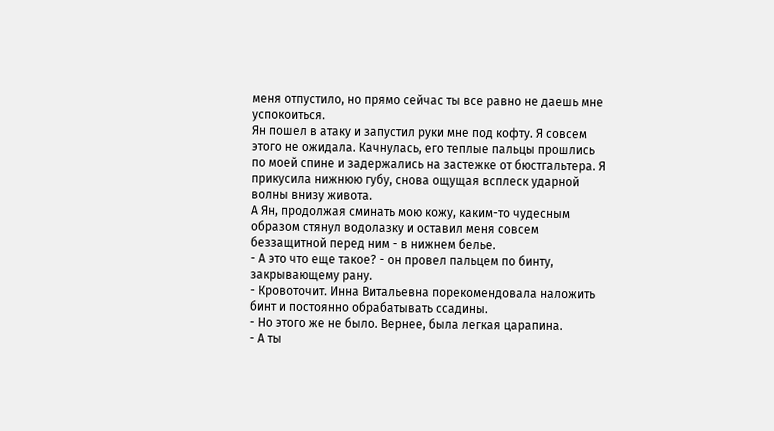меня отпустило, но прямо сейчас ты все равно не даешь мне успокоиться.
Ян пошел в атаку и запустил руки мне под кофту. Я совсем этого не ожидала. Качнулась, его теплые пальцы прошлись по моей спине и задержались на застежке от бюстгальтера. Я прикусила нижнюю губу, снова ощущая всплеск ударной волны внизу живота.
А Ян, продолжая сминать мою кожу, каким-то чудесным образом стянул водолазку и оставил меня совсем беззащитной перед ним - в нижнем белье.
- А это что еще такое? - он провел пальцем по бинту, закрывающему рану.
- Кровоточит. Инна Витальевна порекомендовала наложить бинт и постоянно обрабатывать ссадины.
- Но этого же не было. Вернее, была легкая царапина.
- А ты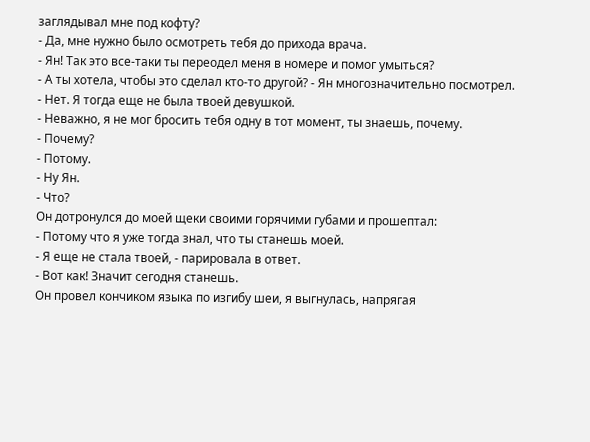заглядывал мне под кофту?
- Да, мне нужно было осмотреть тебя до прихода врача.
- Ян! Так это все-таки ты переодел меня в номере и помог умыться?
- А ты хотела, чтобы это сделал кто-то другой? - Ян многозначительно посмотрел.
- Нет. Я тогда еще не была твоей девушкой.
- Неважно, я не мог бросить тебя одну в тот момент, ты знаешь, почему.
- Почему?
- Потому.
- Ну Ян.
- Что?
Он дотронулся до моей щеки своими горячими губами и прошептал:
- Потому что я уже тогда знал, что ты станешь моей.
- Я еще не стала твоей, - парировала в ответ.
- Вот как! Значит сегодня станешь.
Он провел кончиком языка по изгибу шеи, я выгнулась, напрягая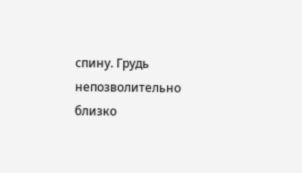спину. Грудь непозволительно близко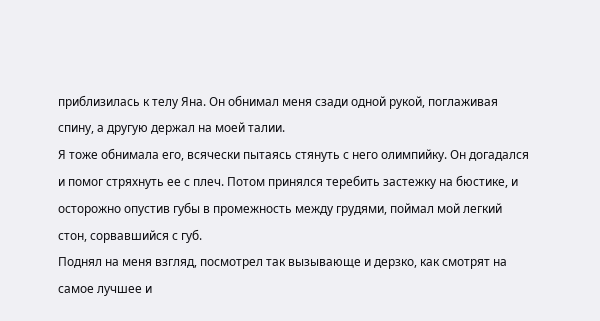приблизилась к телу Яна. Он обнимал меня сзади одной рукой, поглаживая спину, а другую держал на моей талии.
Я тоже обнимала его, всячески пытаясь стянуть с него олимпийку. Он догадался и помог стряхнуть ее с плеч. Потом принялся теребить застежку на бюстике, и осторожно опустив губы в промежность между грудями, поймал мой легкий стон, сорвавшийся с губ.
Поднял на меня взгляд, посмотрел так вызывающе и дерзко, как смотрят на самое лучшее и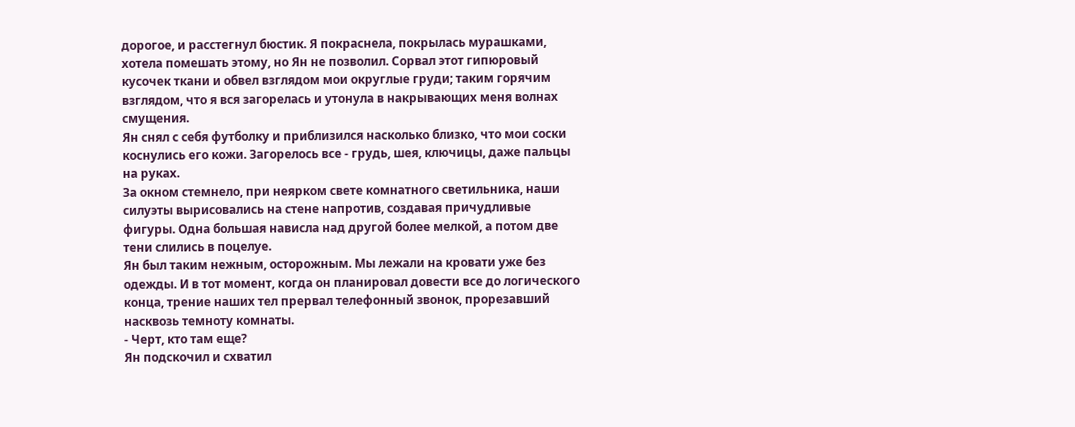дорогое, и расстегнул бюстик. Я покраснела, покрылась мурашками, хотела помешать этому, но Ян не позволил. Сорвал этот гипюровый кусочек ткани и обвел взглядом мои округлые груди; таким горячим взглядом, что я вся загорелась и утонула в накрывающих меня волнах смущения.
Ян снял с себя футболку и приблизился насколько близко, что мои соски коснулись его кожи. Загорелось все - грудь, шея, ключицы, даже пальцы на руках.
За окном стемнело, при неярком свете комнатного светильника, наши силуэты вырисовались на стене напротив, создавая причудливые фигуры. Одна большая нависла над другой более мелкой, а потом две тени слились в поцелуе.
Ян был таким нежным, осторожным. Мы лежали на кровати уже без одежды. И в тот момент, когда он планировал довести все до логического конца, трение наших тел прервал телефонный звонок, прорезавший насквозь темноту комнаты.
- Черт, кто там еще?
Ян подскочил и схватил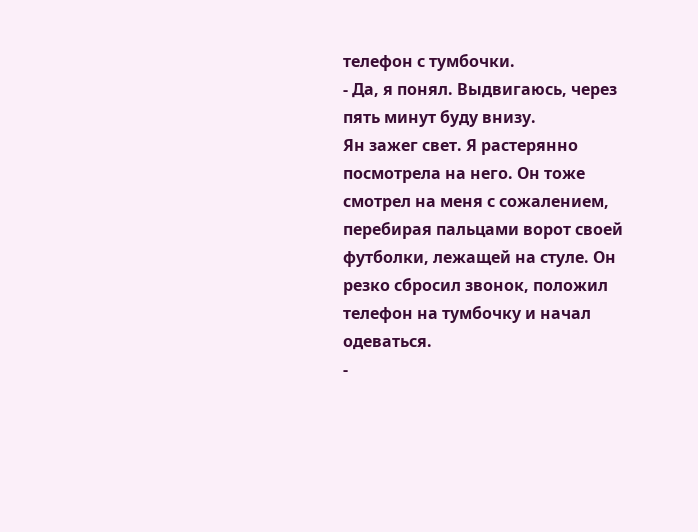телефон с тумбочки.
- Да, я понял. Выдвигаюсь, через пять минут буду внизу.
Ян зажег свет. Я растерянно посмотрела на него. Он тоже смотрел на меня с сожалением, перебирая пальцами ворот своей футболки, лежащей на стуле. Он резко сбросил звонок, положил телефон на тумбочку и начал одеваться.
-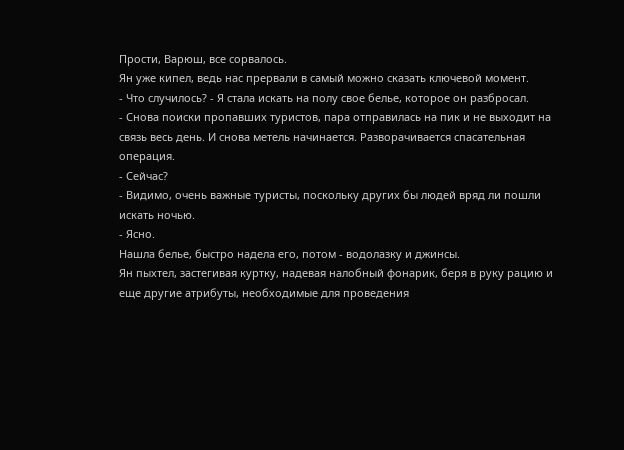Прости, Варюш, все сорвалось.
Ян уже кипел, ведь нас прервали в самый можно сказать ключевой момент.
- Что случилось? - Я стала искать на полу свое белье, которое он разбросал.
- Снова поиски пропавших туристов, пара отправилась на пик и не выходит на связь весь день. И снова метель начинается. Разворачивается спасательная операция.
- Сейчас?
- Видимо, очень важные туристы, поскольку других бы людей вряд ли пошли искать ночью.
- Ясно.
Нашла белье, быстро надела его, потом - водолазку и джинсы.
Ян пыхтел, застегивая куртку, надевая налобный фонарик, беря в руку рацию и еще другие атрибуты, необходимые для проведения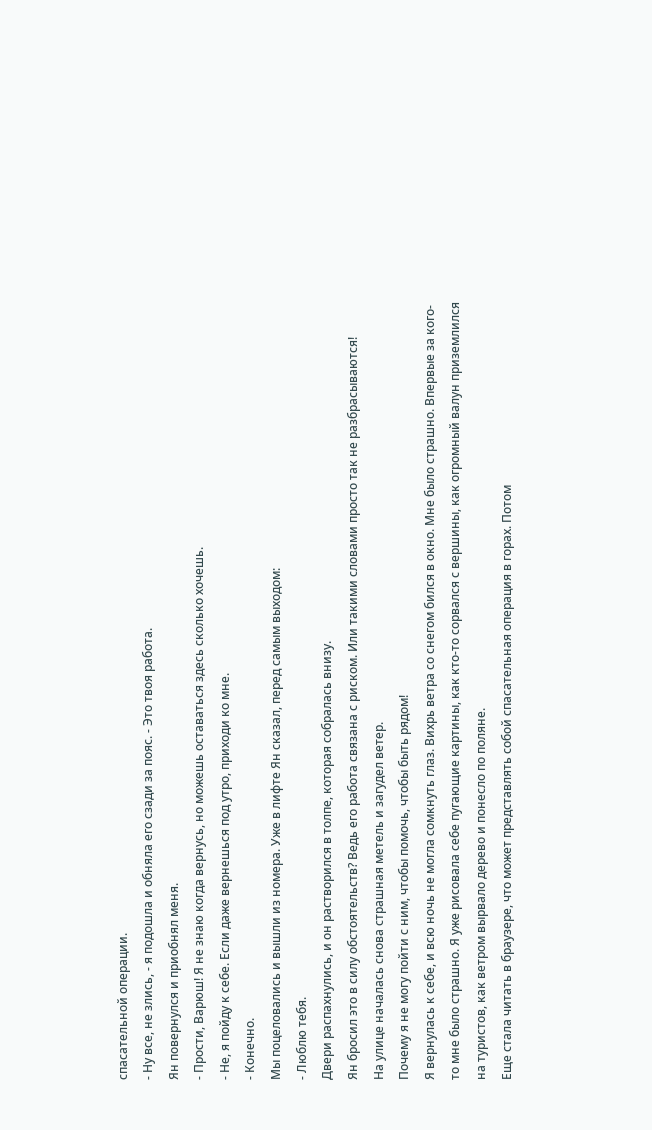спасательной операции.
- Ну все, не злись, - я подошла и обняла его сзади за пояс. - Это твоя работа.
Ян повернулся и приобнял меня.
- Прости, Варюш! Я не знаю когда вернусь, но можешь оставаться здесь сколько хочешь.
- Не, я пойду к себе. Если даже вернешься под утро, приходи ко мне.
- Конечно.
Мы поцеловались и вышли из номера. Уже в лифте Ян сказал, перед самым выходом:
- Люблю тебя.
Двери распахнулись, и он растворился в толпе, которая собралась внизу.
Ян бросил это в силу обстоятельств? Ведь его работа связана с риском. Или такими словами просто так не разбрасываются!
На улице началась снова страшная метель и загудел ветер.
Почему я не могу пойти с ним, чтобы помочь, чтобы быть рядом!
Я вернулась к себе, и всю ночь не могла сомкнуть глаз. Вихрь ветра со снегом бился в окно. Мне было страшно. Впервые за кого-то мне было страшно. Я уже рисовала себе пугающие картины, как кто-то сорвался с вершины, как огромный валун приземлился на туристов, как ветром вырвало дерево и понесло по поляне.
Еще стала читать в браузере, что может представлять собой спасательная операция в горах. Потом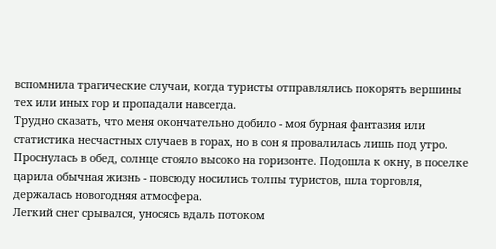вспомнила трагические случаи, когда туристы отправлялись покорять вершины тех или иных гор и пропадали навсегда.
Трудно сказать, что меня окончательно добило - моя бурная фантазия или статистика несчастных случаев в горах, но в сон я провалилась лишь под утро.
Проснулась в обед, солнце стояло высоко на горизонте. Подошла к окну, в поселке царила обычная жизнь - повсюду носились толпы туристов, шла торговля, держалась новогодняя атмосфера.
Легкий снег срывался, уносясь вдаль потоком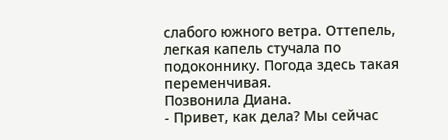слабого южного ветра. Оттепель, легкая капель стучала по подоконнику. Погода здесь такая переменчивая.
Позвонила Диана.
- Привет, как дела? Мы сейчас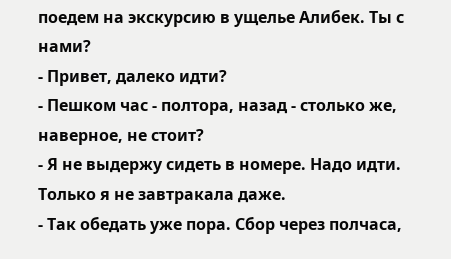поедем на экскурсию в ущелье Алибек. Ты с нами?
- Привет, далеко идти?
- Пешком час - полтора, назад - столько же, наверное, не стоит?
- Я не выдержу сидеть в номере. Надо идти. Только я не завтракала даже.
- Так обедать уже пора. Сбор через полчаса,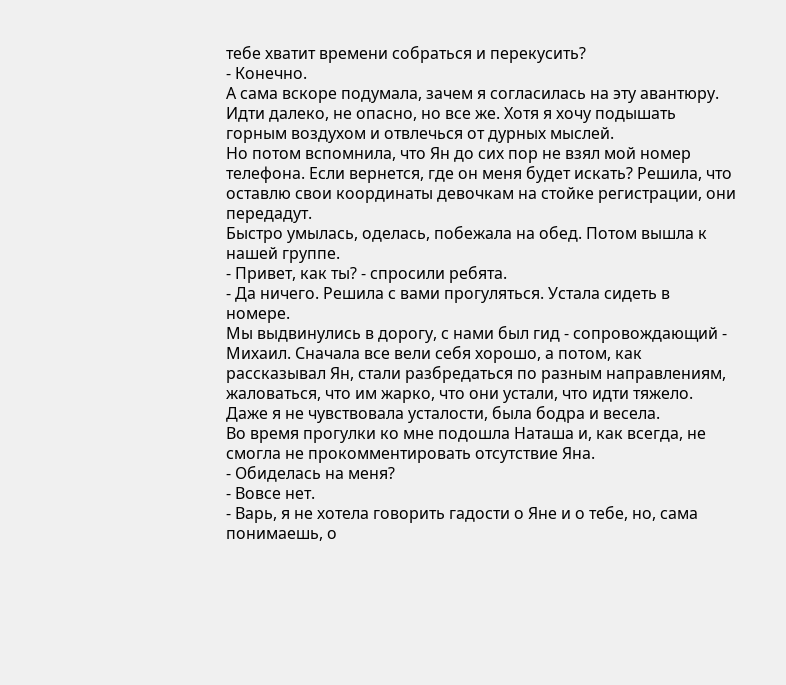тебе хватит времени собраться и перекусить?
- Конечно.
А сама вскоре подумала, зачем я согласилась на эту авантюру. Идти далеко, не опасно, но все же. Хотя я хочу подышать горным воздухом и отвлечься от дурных мыслей.
Но потом вспомнила, что Ян до сих пор не взял мой номер телефона. Если вернется, где он меня будет искать? Решила, что оставлю свои координаты девочкам на стойке регистрации, они передадут.
Быстро умылась, оделась, побежала на обед. Потом вышла к нашей группе.
- Привет, как ты? - спросили ребята.
- Да ничего. Решила с вами прогуляться. Устала сидеть в номере.
Мы выдвинулись в дорогу, с нами был гид - сопровождающий - Михаил. Сначала все вели себя хорошо, а потом, как рассказывал Ян, стали разбредаться по разным направлениям, жаловаться, что им жарко, что они устали, что идти тяжело.
Даже я не чувствовала усталости, была бодра и весела.
Во время прогулки ко мне подошла Наташа и, как всегда, не смогла не прокомментировать отсутствие Яна.
- Обиделась на меня?
- Вовсе нет.
- Варь, я не хотела говорить гадости о Яне и о тебе, но, сама понимаешь, о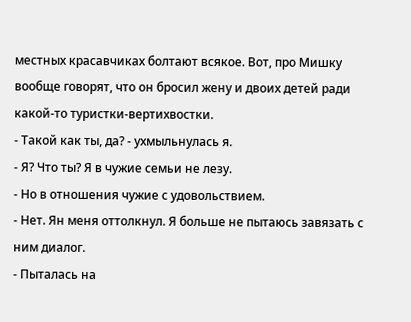местных красавчиках болтают всякое. Вот, про Мишку вообще говорят, что он бросил жену и двоих детей ради какой-то туристки-вертихвостки.
- Такой как ты, да? - ухмыльнулась я.
- Я? Что ты? Я в чужие семьи не лезу.
- Но в отношения чужие с удовольствием.
- Нет. Ян меня оттолкнул. Я больше не пытаюсь завязать с ним диалог.
- Пыталась на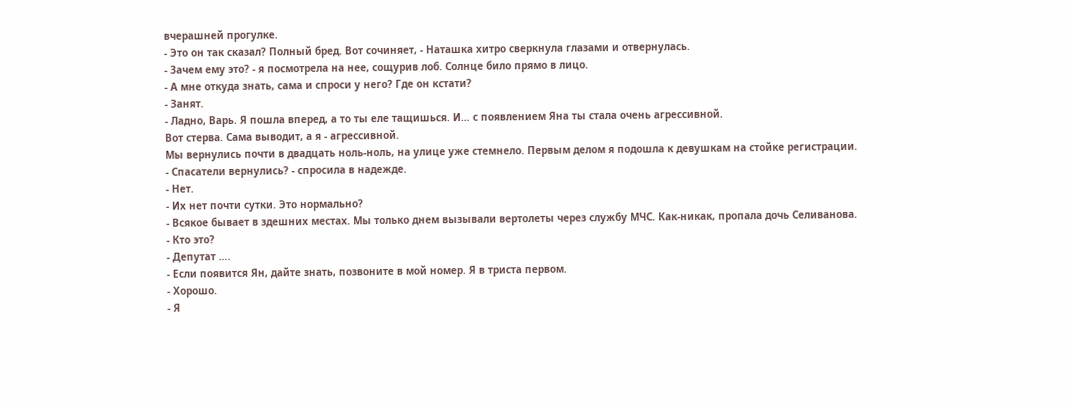вчерашней прогулке.
- Это он так сказал? Полный бред. Вот сочиняет, - Наташка хитро сверкнула глазами и отвернулась.
- Зачем ему это? - я посмотрела на нее, сощурив лоб. Солнце било прямо в лицо.
- А мне откуда знать, сама и спроси у него? Где он кстати?
- Занят.
- Ладно, Варь. Я пошла вперед, а то ты еле тащишься. И… с появлением Яна ты стала очень агрессивной.
Вот стерва. Сама выводит, а я - агрессивной.
Мы вернулись почти в двадцать ноль-ноль, на улице уже стемнело. Первым делом я подошла к девушкам на стойке регистрации.
- Спасатели вернулись? - спросила в надежде.
- Нет.
- Их нет почти сутки. Это нормально?
- Всякое бывает в здешних местах. Мы только днем вызывали вертолеты через службу МЧС. Как-никак, пропала дочь Селиванова.
- Кто это?
- Депутат ….
- Если появится Ян, дайте знать, позвоните в мой номер. Я в триста первом.
- Хорошо.
- Я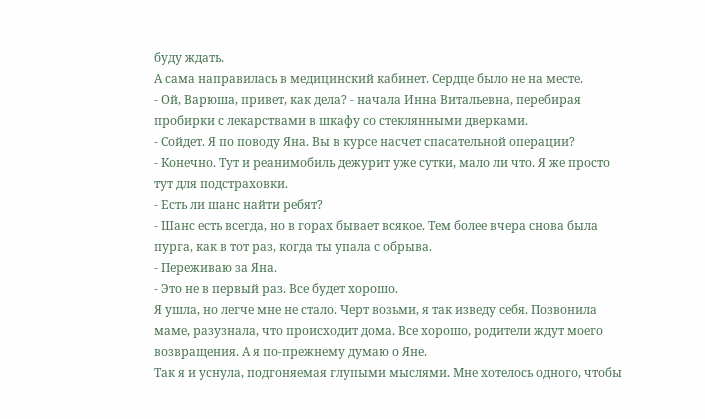буду ждать.
А сама направилась в медицинский кабинет. Сердце было не на месте.
- Ой, Варюша, привет, как дела? - начала Инна Витальевна, перебирая пробирки с лекарствами в шкафу со стеклянными дверками.
- Сойдет. Я по поводу Яна. Вы в курсе насчет спасательной операции?
- Конечно. Тут и реанимобиль дежурит уже сутки, мало ли что. Я же просто тут для подстраховки.
- Есть ли шанс найти ребят?
- Шанс есть всегда, но в горах бывает всякое. Тем более вчера снова была пурга, как в тот раз, когда ты упала с обрыва.
- Переживаю за Яна.
- Это не в первый раз. Все будет хорошо.
Я ушла, но легче мне не стало. Черт возьми, я так изведу себя. Позвонила маме, разузнала, что происходит дома. Все хорошо, родители ждут моего возвращения. А я по-прежнему думаю о Яне.
Так я и уснула, подгоняемая глупыми мыслями. Мне хотелось одного, чтобы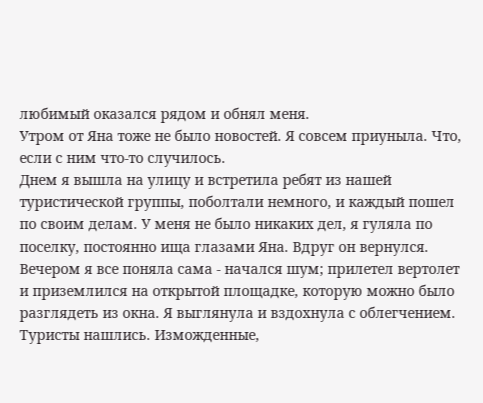любимый оказался рядом и обнял меня.
Утром от Яна тоже не было новостей. Я совсем приуныла. Что, если с ним что-то случилось.
Днем я вышла на улицу и встретила ребят из нашей туристической группы, поболтали немного, и каждый пошел по своим делам. У меня не было никаких дел, я гуляла по поселку, постоянно ища глазами Яна. Вдруг он вернулся.
Вечером я все поняла сама - начался шум; прилетел вертолет и приземлился на открытой площадке, которую можно было разглядеть из окна. Я выглянула и вздохнула с облегчением. Туристы нашлись. Изможденные,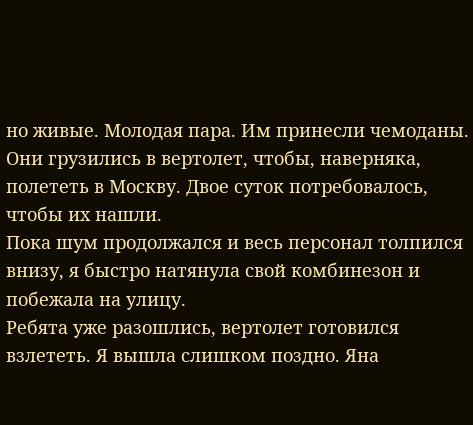но живые. Молодая пара. Им принесли чемоданы. Они грузились в вертолет, чтобы, наверняка, полететь в Москву. Двое суток потребовалось, чтобы их нашли.
Пока шум продолжался и весь персонал толпился внизу, я быстро натянула свой комбинезон и побежала на улицу.
Ребята уже разошлись, вертолет готовился взлететь. Я вышла слишком поздно. Яна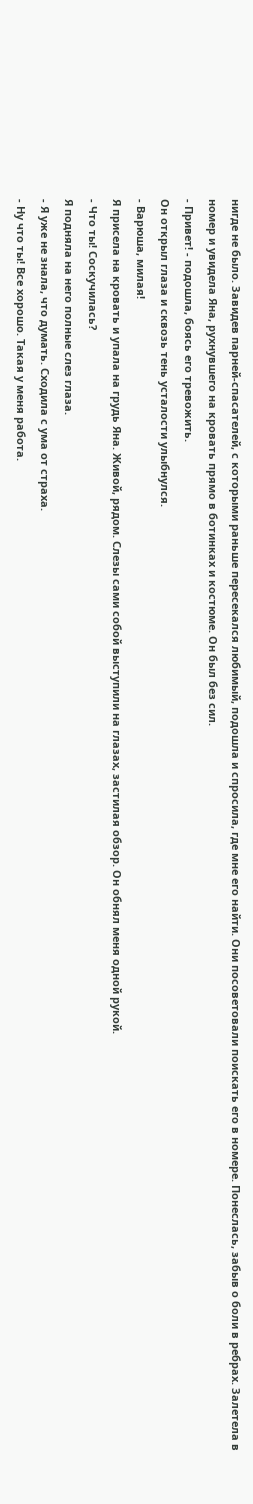нигде не было. Завидев парней-спасателей, с которыми раньше пересекался любимый, подошла и спросила, где мне его найти. Они посоветовали поискать его в номере. Понеслась, забыв о боли в ребрах. Залетела в номер и увидела Яна, рухнувшего на кровать прямо в ботинках и костюме. Он был без сил.
- Привет! - подошла, боясь его тревожить.
Он открыл глаза и сквозь тень усталости улыбнулся.
- Варюша, милая!
Я присела на кровать и упала на грудь Яна. Живой, рядом. Слезы сами собой выступили на глазах, застилая обзор. Он обнял меня одной рукой.
- Что ты! Соскучилась?
Я подняла на него полные слез глаза.
- Я уже не знала, что думать. Сходила с ума от страха.
- Ну что ты! Все хорошо. Такая у меня работа.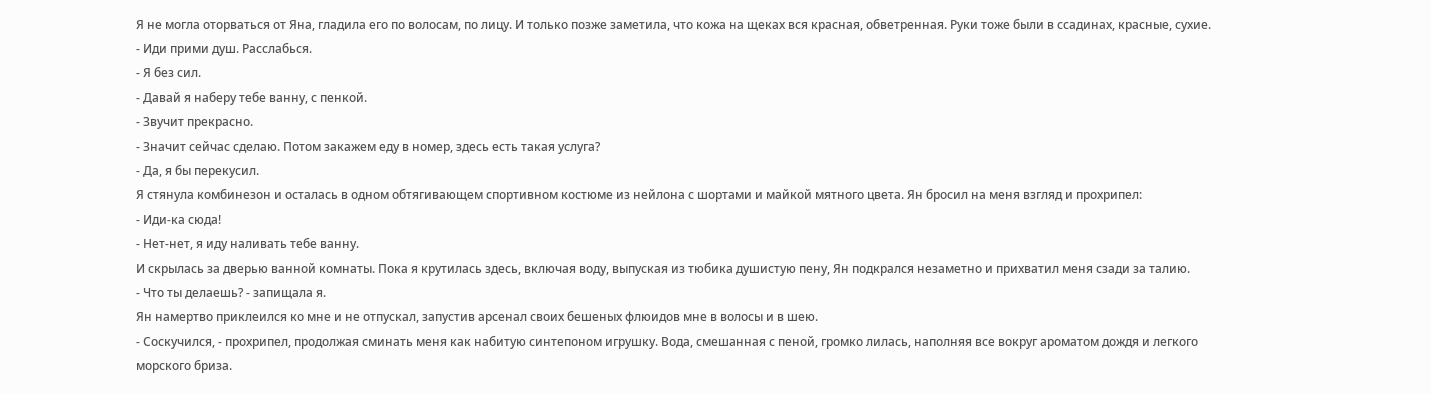Я не могла оторваться от Яна, гладила его по волосам, по лицу. И только позже заметила, что кожа на щеках вся красная, обветренная. Руки тоже были в ссадинах, красные, сухие.
- Иди прими душ. Расслабься.
- Я без сил.
- Давай я наберу тебе ванну, с пенкой.
- Звучит прекрасно.
- Значит сейчас сделаю. Потом закажем еду в номер, здесь есть такая услуга?
- Да, я бы перекусил.
Я стянула комбинезон и осталась в одном обтягивающем спортивном костюме из нейлона с шортами и майкой мятного цвета. Ян бросил на меня взгляд и прохрипел:
- Иди-ка сюда!
- Нет-нет, я иду наливать тебе ванну.
И скрылась за дверью ванной комнаты. Пока я крутилась здесь, включая воду, выпуская из тюбика душистую пену, Ян подкрался незаметно и прихватил меня сзади за талию.
- Что ты делаешь? - запищала я.
Ян намертво приклеился ко мне и не отпускал, запустив арсенал своих бешеных флюидов мне в волосы и в шею.
- Соскучился, - прохрипел, продолжая сминать меня как набитую синтепоном игрушку. Вода, смешанная с пеной, громко лилась, наполняя все вокруг ароматом дождя и легкого морского бриза.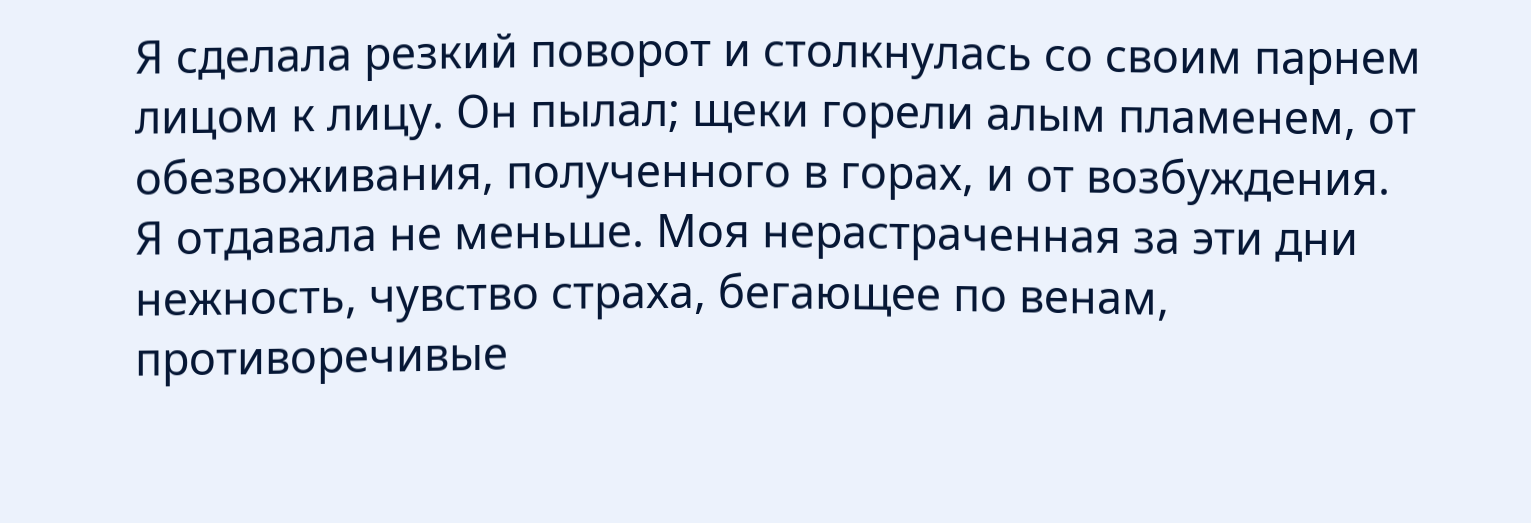Я сделала резкий поворот и столкнулась со своим парнем лицом к лицу. Он пылал; щеки горели алым пламенем, от обезвоживания, полученного в горах, и от возбуждения.
Я отдавала не меньше. Моя нерастраченная за эти дни нежность, чувство страха, бегающее по венам, противоречивые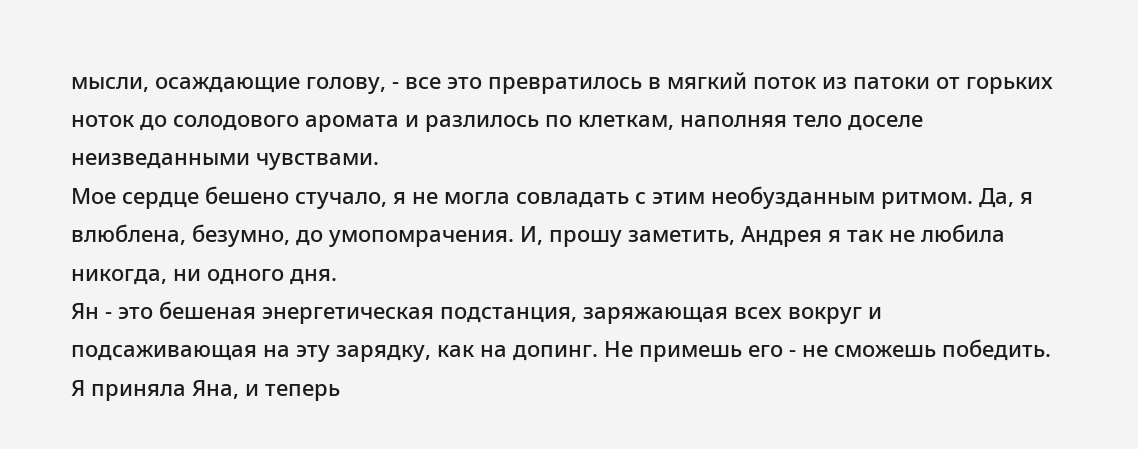мысли, осаждающие голову, - все это превратилось в мягкий поток из патоки от горьких ноток до солодового аромата и разлилось по клеткам, наполняя тело доселе неизведанными чувствами.
Мое сердце бешено стучало, я не могла совладать с этим необузданным ритмом. Да, я влюблена, безумно, до умопомрачения. И, прошу заметить, Андрея я так не любила никогда, ни одного дня.
Ян - это бешеная энергетическая подстанция, заряжающая всех вокруг и подсаживающая на эту зарядку, как на допинг. Не примешь его - не сможешь победить.
Я приняла Яна, и теперь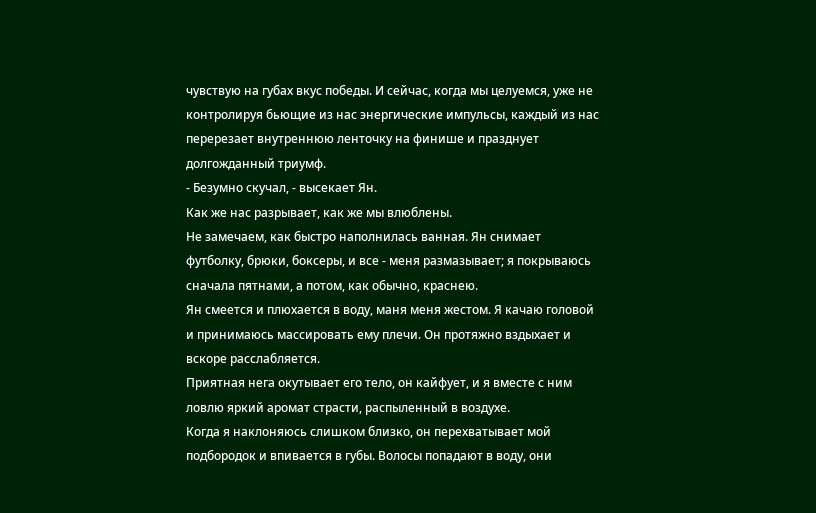чувствую на губах вкус победы. И сейчас, когда мы целуемся, уже не контролируя бьющие из нас энергические импульсы, каждый из нас перерезает внутреннюю ленточку на финише и празднует долгожданный триумф.
- Безумно скучал, - высекает Ян.
Как же нас разрывает, как же мы влюблены.
Не замечаем, как быстро наполнилась ванная. Ян снимает футболку, брюки, боксеры, и все - меня размазывает; я покрываюсь сначала пятнами, а потом, как обычно, краснею.
Ян смеется и плюхается в воду, маня меня жестом. Я качаю головой и принимаюсь массировать ему плечи. Он протяжно вздыхает и вскоре расслабляется.
Приятная нега окутывает его тело, он кайфует, и я вместе с ним ловлю яркий аромат страсти, распыленный в воздухе.
Когда я наклоняюсь слишком близко, он перехватывает мой подбородок и впивается в губы. Волосы попадают в воду, они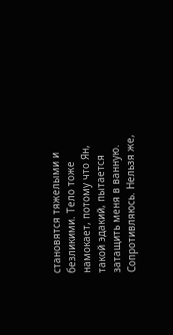становятся тяжелыми и безликими. Тело тоже намокает, потому что Ян, такой эдакий, пытается затащить меня в ванную. Сопротивляюсь. Нельзя же,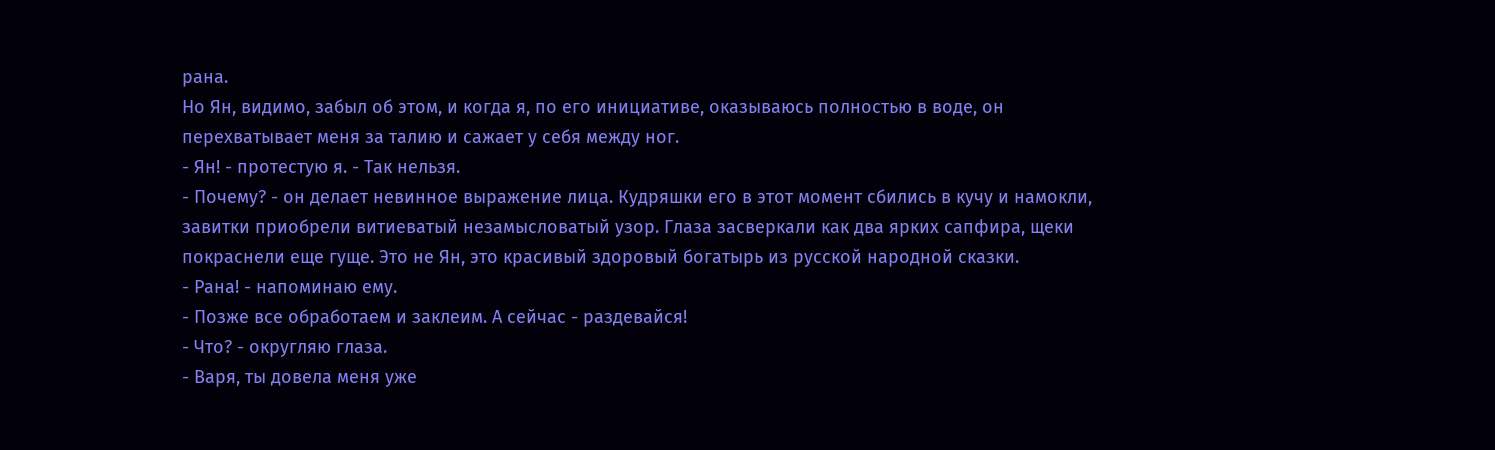рана.
Но Ян, видимо, забыл об этом, и когда я, по его инициативе, оказываюсь полностью в воде, он перехватывает меня за талию и сажает у себя между ног.
- Ян! - протестую я. - Так нельзя.
- Почему? - он делает невинное выражение лица. Кудряшки его в этот момент сбились в кучу и намокли, завитки приобрели витиеватый незамысловатый узор. Глаза засверкали как два ярких сапфира, щеки покраснели еще гуще. Это не Ян, это красивый здоровый богатырь из русской народной сказки.
- Рана! - напоминаю ему.
- Позже все обработаем и заклеим. А сейчас - раздевайся!
- Что? - округляю глаза.
- Варя, ты довела меня уже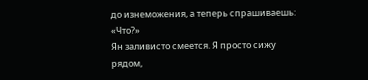до изнеможения, а теперь спрашиваешь: «Что?»
Ян заливисто смеется. Я просто сижу рядом,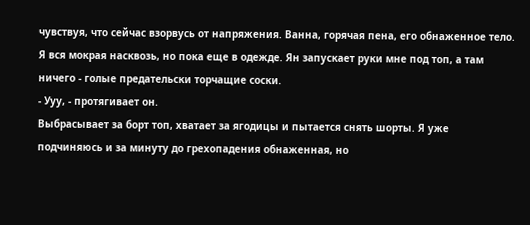чувствуя, что сейчас взорвусь от напряжения. Ванна, горячая пена, его обнаженное тело. Я вся мокрая насквозь, но пока еще в одежде. Ян запускает руки мне под топ, а там ничего - голые предательски торчащие соски.
- Ууу, - протягивает он.
Выбрасывает за борт топ, хватает за ягодицы и пытается снять шорты. Я уже подчиняюсь и за минуту до грехопадения обнаженная, но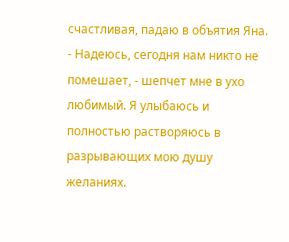счастливая, падаю в объятия Яна.
- Надеюсь, сегодня нам никто не помешает, - шепчет мне в ухо любимый. Я улыбаюсь и полностью растворяюсь в разрывающих мою душу желаниях.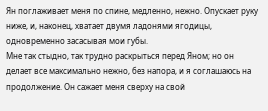Ян поглаживает меня по спине, медленно, нежно. Опускает руку ниже, и, наконец, хватает двумя ладонями ягодицы, одновременно засасывая мои губы.
Мне так стыдно, так трудно раскрыться перед Яном; но он делает все максимально нежно, без напора, и я соглашаюсь на продолжение. Он сажает меня сверху на свой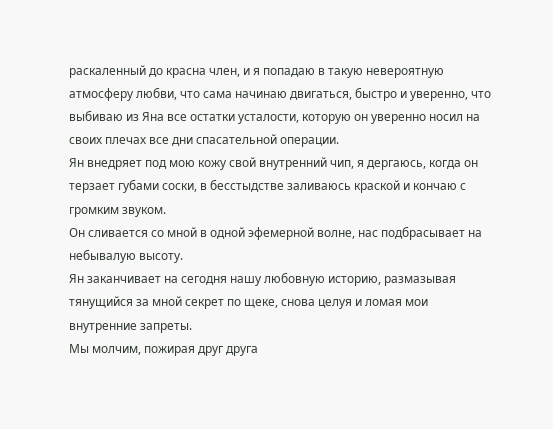раскаленный до красна член, и я попадаю в такую невероятную атмосферу любви, что сама начинаю двигаться, быстро и уверенно, что выбиваю из Яна все остатки усталости, которую он уверенно носил на своих плечах все дни спасательной операции.
Ян внедряет под мою кожу свой внутренний чип, я дергаюсь, когда он терзает губами соски, в бесстыдстве заливаюсь краской и кончаю с громким звуком.
Он сливается со мной в одной эфемерной волне, нас подбрасывает на небывалую высоту.
Ян заканчивает на сегодня нашу любовную историю, размазывая тянущийся за мной секрет по щеке, снова целуя и ломая мои внутренние запреты.
Мы молчим, пожирая друг друга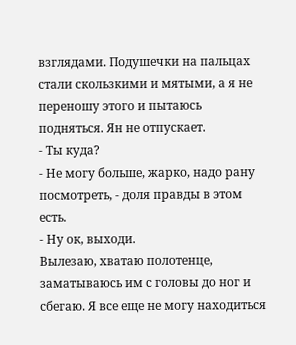взглядами. Подушечки на пальцах стали скользкими и мятыми, а я не переношу этого и пытаюсь подняться. Ян не отпускает.
- Ты куда?
- Не могу больше, жарко, надо рану посмотреть, - доля правды в этом есть.
- Ну ок, выходи.
Вылезаю, хватаю полотенце, заматываюсь им с головы до ног и сбегаю. Я все еще не могу находиться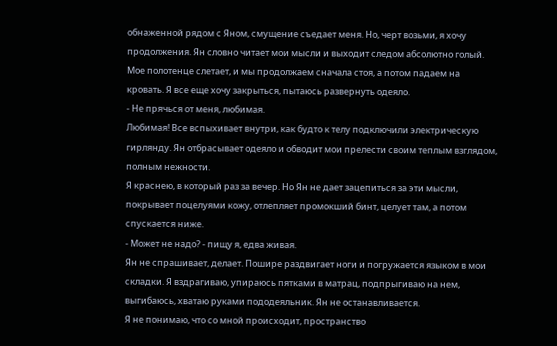обнаженной рядом с Яном, смущение съедает меня. Но, черт возьми, я хочу продолжения. Ян словно читает мои мысли и выходит следом абсолютно голый. Мое полотенце слетает, и мы продолжаем сначала стоя, а потом падаем на кровать. Я все еще хочу закрыться, пытаюсь развернуть одеяло.
- Не прячься от меня, любимая.
Любимая! Все вспыхивает внутри, как будто к телу подключили электрическую гирлянду. Ян отбрасывает одеяло и обводит мои прелести своим теплым взглядом, полным нежности.
Я краснею, в который раз за вечер. Но Ян не дает зацепиться за эти мысли, покрывает поцелуями кожу, отлепляет промокший бинт, целует там, а потом спускается ниже.
- Может не надо? - пищу я, едва живая.
Ян не спрашивает, делает. Пошире раздвигает ноги и погружается языком в мои складки. Я вздрагиваю, упираюсь пятками в матрац, подпрыгиваю на нем, выгибаюсь, хватаю руками пододеяльник. Ян не останавливается.
Я не понимаю, что со мной происходит, пространство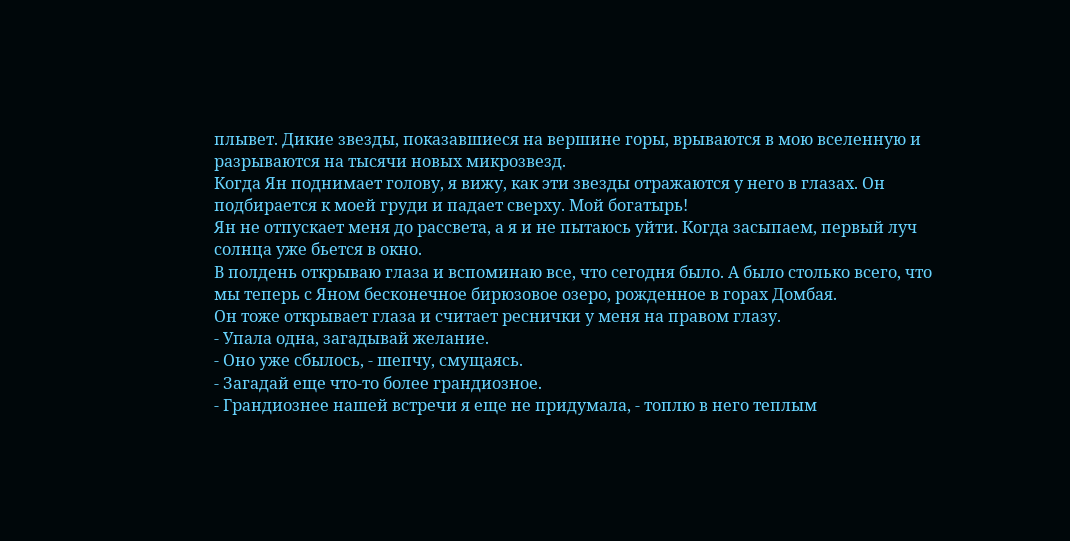плывет. Дикие звезды, показавшиеся на вершине горы, врываются в мою вселенную и разрываются на тысячи новых микрозвезд.
Когда Ян поднимает голову, я вижу, как эти звезды отражаются у него в глазах. Он подбирается к моей груди и падает сверху. Мой богатырь!
Ян не отпускает меня до рассвета, а я и не пытаюсь уйти. Когда засыпаем, первый луч солнца уже бьется в окно.
В полдень открываю глаза и вспоминаю все, что сегодня было. А было столько всего, что мы теперь с Яном бесконечное бирюзовое озеро, рожденное в горах Домбая.
Он тоже открывает глаза и считает реснички у меня на правом глазу.
- Упала одна, загадывай желание.
- Оно уже сбылось, - шепчу, смущаясь.
- Загадай еще что-то более грандиозное.
- Грандиознее нашей встречи я еще не придумала, - топлю в него теплым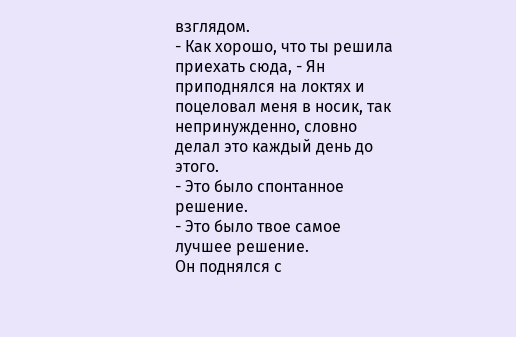взглядом.
- Как хорошо, что ты решила приехать сюда, - Ян приподнялся на локтях и поцеловал меня в носик, так непринужденно, словно делал это каждый день до этого.
- Это было спонтанное решение.
- Это было твое самое лучшее решение.
Он поднялся с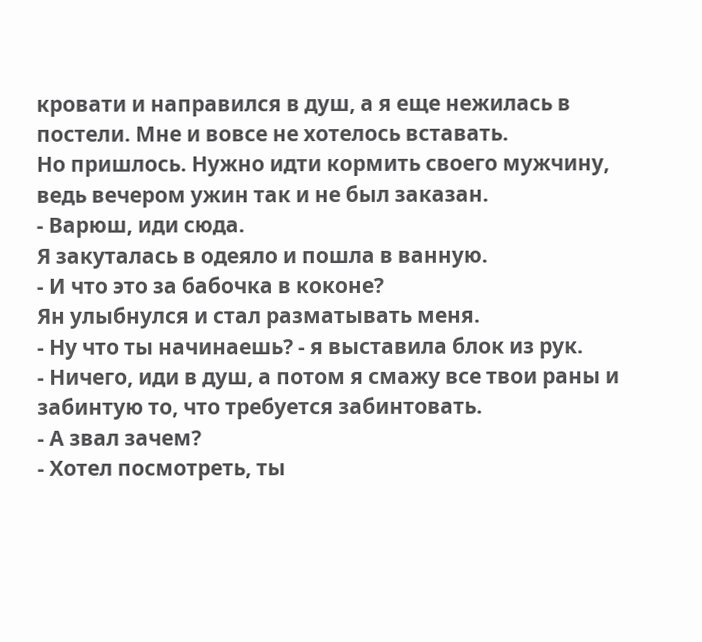кровати и направился в душ, а я еще нежилась в постели. Мне и вовсе не хотелось вставать.
Но пришлось. Нужно идти кормить своего мужчину, ведь вечером ужин так и не был заказан.
- Варюш, иди сюда.
Я закуталась в одеяло и пошла в ванную.
- И что это за бабочка в коконе?
Ян улыбнулся и стал разматывать меня.
- Ну что ты начинаешь? - я выставила блок из рук.
- Ничего, иди в душ, а потом я смажу все твои раны и забинтую то, что требуется забинтовать.
- А звал зачем?
- Хотел посмотреть, ты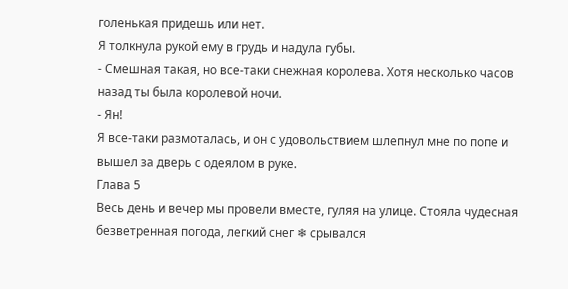голенькая придешь или нет.
Я толкнула рукой ему в грудь и надула губы.
- Смешная такая, но все-таки снежная королева. Хотя несколько часов назад ты была королевой ночи.
- Ян!
Я все-таки размоталась, и он с удовольствием шлепнул мне по попе и вышел за дверь с одеялом в руке.
Глава 5
Весь день и вечер мы провели вместе, гуляя на улице. Стояла чудесная безветренная погода, легкий снег ❄ срывался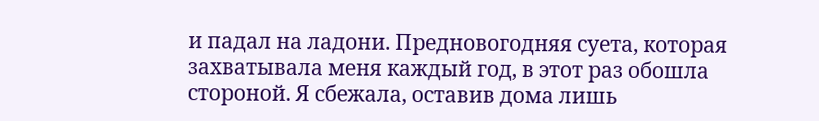и падал на ладони. Предновогодняя суета, которая захватывала меня каждый год, в этот раз обошла стороной. Я сбежала, оставив дома лишь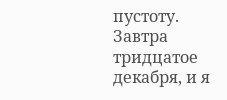пустоту.
Завтра тридцатое декабря, и я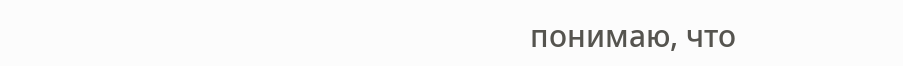понимаю, что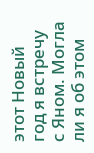этот Новый год я встречу с Яном. Могла ли я об этом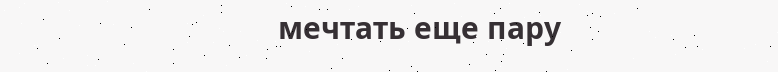мечтать еще пару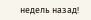недель назад!